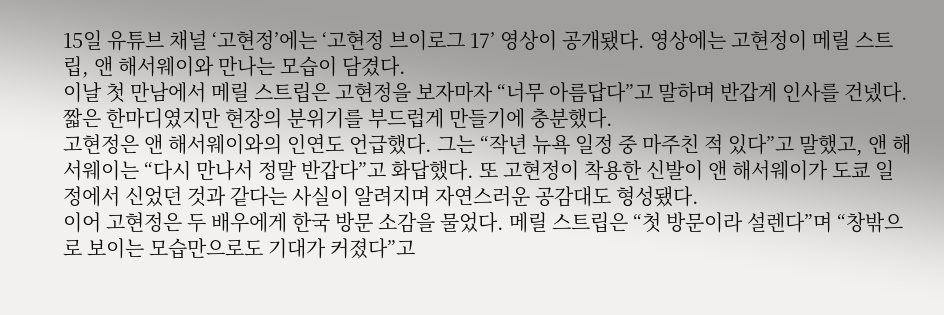15일 유튜브 채널 ‘고현정’에는 ‘고현정 브이로그 17’ 영상이 공개됐다. 영상에는 고현정이 메릴 스트립, 앤 해서웨이와 만나는 모습이 담겼다.
이날 첫 만남에서 메릴 스트립은 고현정을 보자마자 “너무 아름답다”고 말하며 반갑게 인사를 건넸다. 짧은 한마디였지만 현장의 분위기를 부드럽게 만들기에 충분했다.
고현정은 앤 해서웨이와의 인연도 언급했다. 그는 “작년 뉴욕 일정 중 마주친 적 있다”고 말했고, 앤 해서웨이는 “다시 만나서 정말 반갑다”고 화답했다. 또 고현정이 착용한 신발이 앤 해서웨이가 도쿄 일정에서 신었던 것과 같다는 사실이 알려지며 자연스러운 공감대도 형성됐다.
이어 고현정은 두 배우에게 한국 방문 소감을 물었다. 메릴 스트립은 “첫 방문이라 설렌다”며 “창밖으로 보이는 모습만으로도 기대가 커졌다”고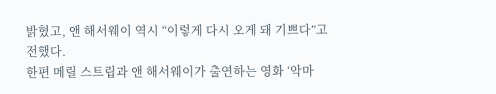밝혔고, 앤 해서웨이 역시 “이렇게 다시 오게 돼 기쁘다”고 전했다.
한편 메릴 스트립과 앤 해서웨이가 출연하는 영화 ‘악마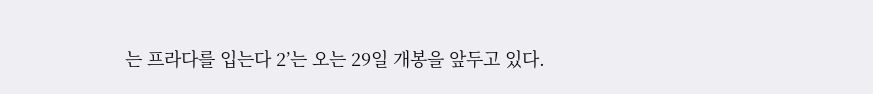는 프라다를 입는다 2’는 오는 29일 개봉을 앞두고 있다.